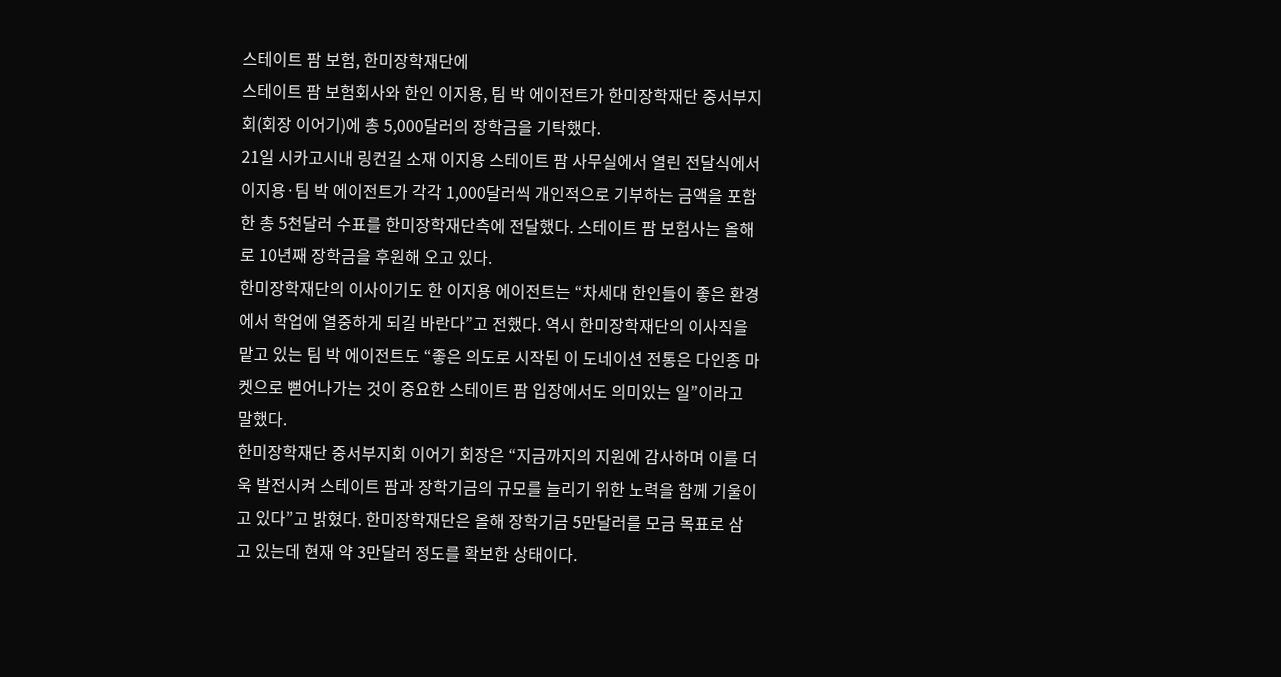스테이트 팜 보험, 한미장학재단에
스테이트 팜 보험회사와 한인 이지용, 팀 박 에이전트가 한미장학재단 중서부지회(회장 이어기)에 총 5,000달러의 장학금을 기탁했다.
21일 시카고시내 링컨길 소재 이지용 스테이트 팜 사무실에서 열린 전달식에서 이지용·팀 박 에이전트가 각각 1,000달러씩 개인적으로 기부하는 금액을 포함한 총 5천달러 수표를 한미장학재단측에 전달했다. 스테이트 팜 보험사는 올해로 10년째 장학금을 후원해 오고 있다.
한미장학재단의 이사이기도 한 이지용 에이전트는 “차세대 한인들이 좋은 환경에서 학업에 열중하게 되길 바란다”고 전했다. 역시 한미장학재단의 이사직을 맡고 있는 팀 박 에이전트도 “좋은 의도로 시작된 이 도네이션 전통은 다인종 마켓으로 뻗어나가는 것이 중요한 스테이트 팜 입장에서도 의미있는 일”이라고 말했다.
한미장학재단 중서부지회 이어기 회장은 “지금까지의 지원에 감사하며 이를 더욱 발전시켜 스테이트 팜과 장학기금의 규모를 늘리기 위한 노력을 함께 기울이고 있다”고 밝혔다. 한미장학재단은 올해 장학기금 5만달러를 모금 목표로 삼고 있는데 현재 약 3만달러 정도를 확보한 상태이다.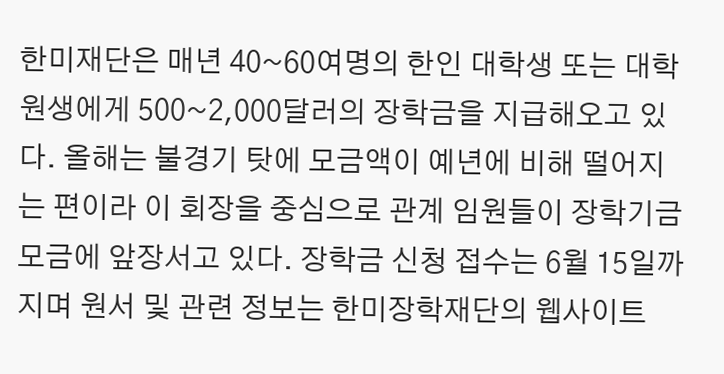한미재단은 매년 40~60여명의 한인 대학생 또는 대학원생에게 500~2,000달러의 장학금을 지급해오고 있다. 올해는 불경기 탓에 모금액이 예년에 비해 떨어지는 편이라 이 회장을 중심으로 관계 임원들이 장학기금 모금에 앞장서고 있다. 장학금 신청 접수는 6월 15일까지며 원서 및 관련 정보는 한미장학재단의 웹사이트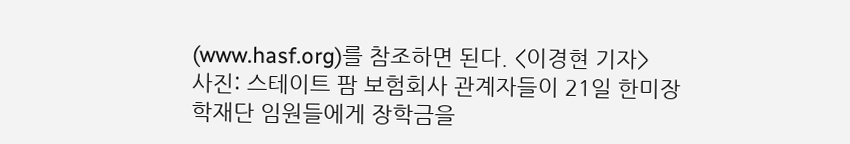(www.hasf.org)를 참조하면 된다. <이경현 기자>
사진: 스테이트 팜 보험회사 관계자들이 21일 한미장학재단 임원들에게 장학금을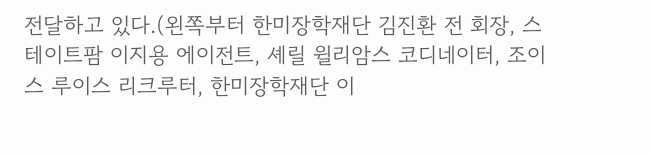전달하고 있다.(왼쪽부터 한미장학재단 김진환 전 회장, 스테이트팜 이지용 에이전트, 셰릴 윌리암스 코디네이터, 조이스 루이스 리크루터, 한미장학재단 이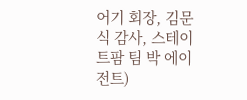어기 회장, 김문식 감사, 스테이트팜 팀 박 에이전트)